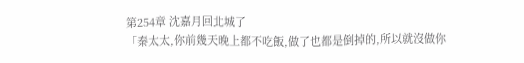第254章 沈嘉月回北城了
「秦太太,你前幾天晚上都不吃飯,做了也都是倒掉的,所以就沒做你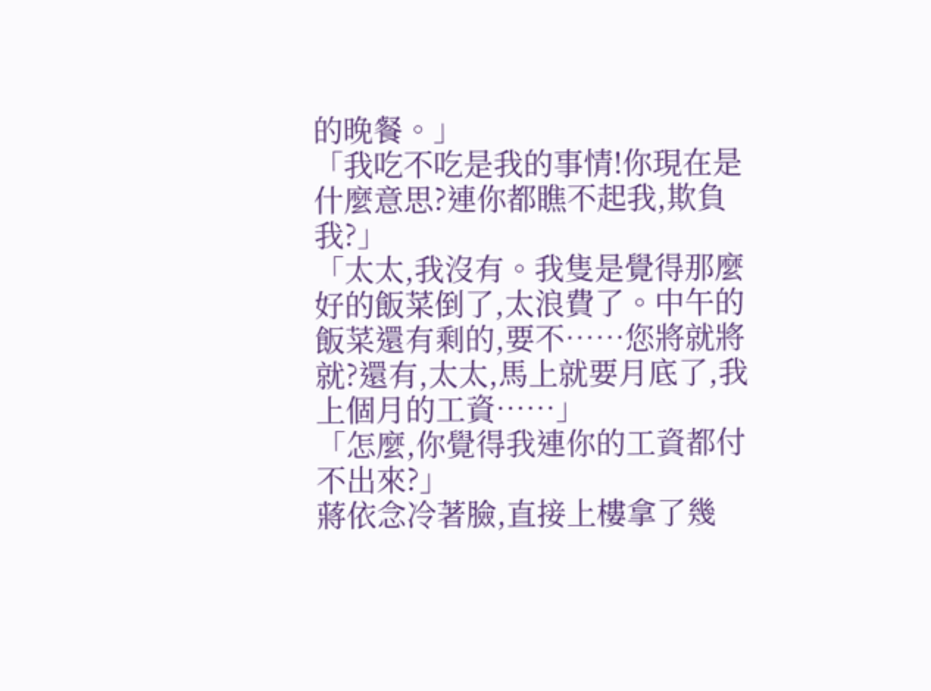的晚餐。」
「我吃不吃是我的事情!你現在是什麼意思?連你都瞧不起我,欺負我?」
「太太,我沒有。我隻是覺得那麼好的飯菜倒了,太浪費了。中午的飯菜還有剩的,要不……您將就將就?還有,太太,馬上就要月底了,我上個月的工資……」
「怎麼,你覺得我連你的工資都付不出來?」
蔣依念冷著臉,直接上樓拿了幾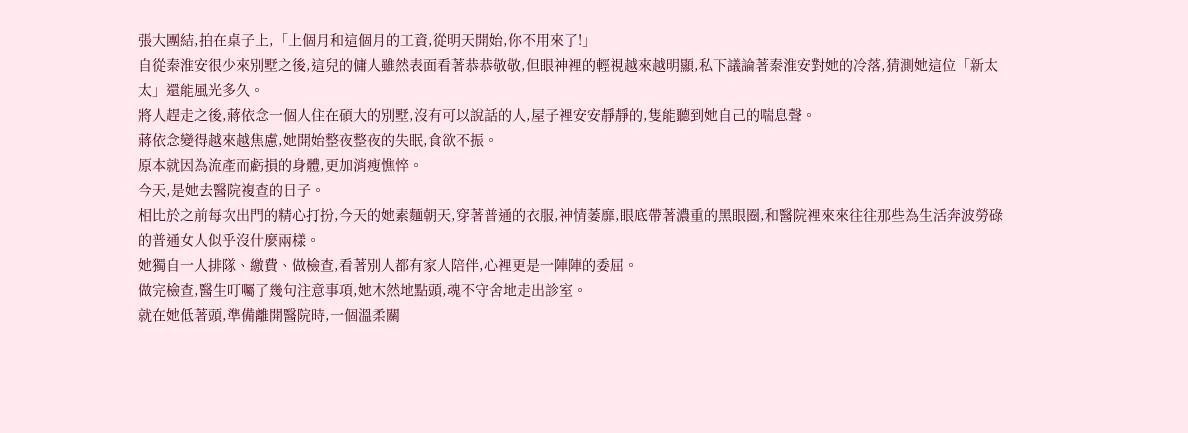張大團結,拍在桌子上,「上個月和這個月的工資,從明天開始,你不用來了!」
自從秦淮安很少來別墅之後,這兒的傭人雖然表面看著恭恭敬敬,但眼神裡的輕視越來越明顯,私下議論著秦淮安對她的冷落,猜測她這位「新太太」還能風光多久。
將人趕走之後,蔣依念一個人住在碩大的別墅,沒有可以說話的人,屋子裡安安靜靜的,隻能聽到她自己的喘息聲。
蔣依念變得越來越焦慮,她開始整夜整夜的失眠,食欲不振。
原本就因為流產而虧損的身體,更加消瘦憔悴。
今天,是她去醫院複查的日子。
相比於之前每次出門的精心打扮,今天的她素麵朝天,穿著普通的衣服,神情萎靡,眼底帶著濃重的黑眼圈,和醫院裡來來往往那些為生活奔波勞碌的普通女人似乎沒什麼兩樣。
她獨自一人排隊、繳費、做檢查,看著別人都有家人陪伴,心裡更是一陣陣的委屈。
做完檢查,醫生叮囑了幾句注意事項,她木然地點頭,魂不守舍地走出診室。
就在她低著頭,準備離開醫院時,一個溫柔關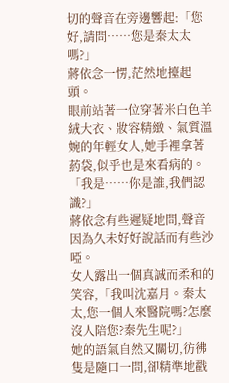切的聲音在旁邊響起:「您好,請問……您是秦太太嗎?」
蔣依念一愣,茫然地擡起頭。
眼前站著一位穿著米白色羊絨大衣、妝容精緻、氣質溫婉的年輕女人,她手裡拿著葯袋,似乎也是來看病的。
「我是……你是誰,我們認識?」
蔣依念有些遲疑地問,聲音因為久未好好說話而有些沙啞。
女人露出一個真誠而柔和的笑容,「我叫沈嘉月。秦太太,您一個人來醫院嗎?怎麼沒人陪您?秦先生呢?」
她的語氣自然又關切,彷彿隻是隨口一問,卻精準地戳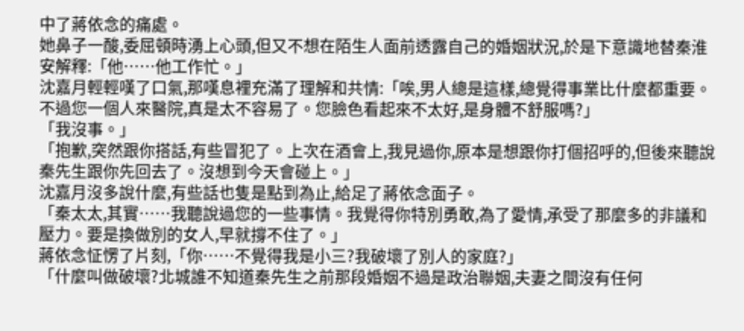中了蔣依念的痛處。
她鼻子一酸,委屈頓時湧上心頭,但又不想在陌生人面前透露自己的婚姻狀況,於是下意識地替秦淮安解釋:「他……他工作忙。」
沈嘉月輕輕嘆了口氣,那嘆息裡充滿了理解和共情:「唉,男人總是這樣,總覺得事業比什麼都重要。不過您一個人來醫院,真是太不容易了。您臉色看起來不太好,是身體不舒服嗎?」
「我沒事。」
「抱歉,突然跟你搭話,有些冒犯了。上次在酒會上,我見過你,原本是想跟你打個招呼的,但後來聽說秦先生跟你先回去了。沒想到今天會碰上。」
沈嘉月沒多說什麼,有些話也隻是點到為止,給足了蔣依念面子。
「秦太太,其實……我聽說過您的一些事情。我覺得你特別勇敢,為了愛情,承受了那麼多的非議和壓力。要是換做別的女人,早就撐不住了。」
蔣依念怔愣了片刻,「你……不覺得我是小三?我破壞了別人的家庭?」
「什麼叫做破壞?北城誰不知道秦先生之前那段婚姻不過是政治聯姻,夫妻之間沒有任何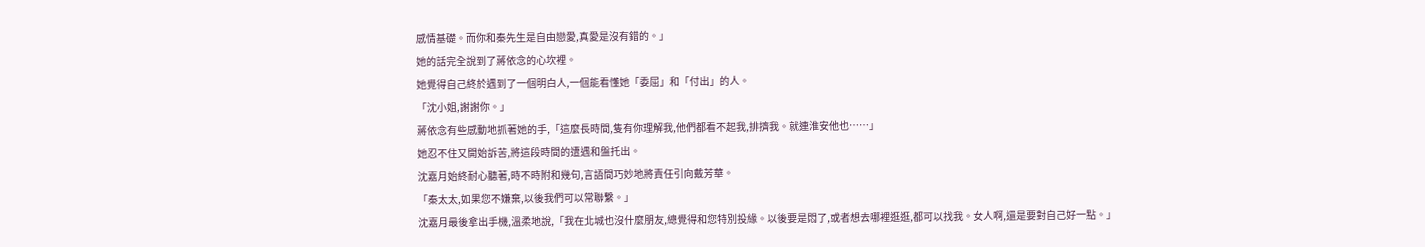感情基礎。而你和秦先生是自由戀愛,真愛是沒有錯的。」
她的話完全說到了蔣依念的心坎裡。
她覺得自己終於遇到了一個明白人,一個能看懂她「委屈」和「付出」的人。
「沈小姐,謝謝你。」
蔣依念有些感動地抓著她的手,「這麼長時間,隻有你理解我,他們都看不起我,排擠我。就連淮安他也……」
她忍不住又開始訴苦,將這段時間的遭遇和盤托出。
沈嘉月始終耐心聽著,時不時附和幾句,言語間巧妙地將責任引向戴芳華。
「秦太太,如果您不嫌棄,以後我們可以常聯繫。」
沈嘉月最後拿出手機,溫柔地說,「我在北城也沒什麼朋友,總覺得和您特別投緣。以後要是悶了,或者想去哪裡逛逛,都可以找我。女人啊,還是要對自己好一點。」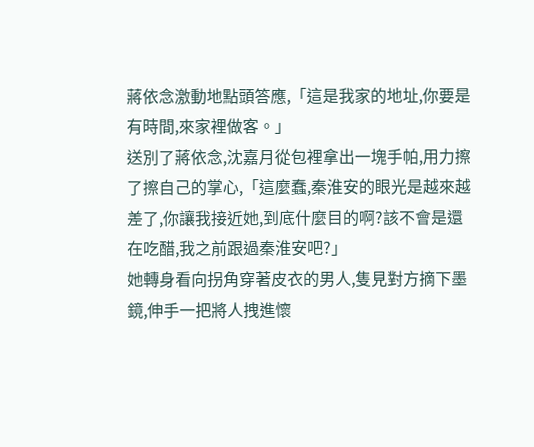蔣依念激動地點頭答應,「這是我家的地址,你要是有時間,來家裡做客。」
送別了蔣依念,沈嘉月從包裡拿出一塊手帕,用力擦了擦自己的掌心,「這麼蠢,秦淮安的眼光是越來越差了,你讓我接近她,到底什麼目的啊?該不會是還在吃醋,我之前跟過秦淮安吧?」
她轉身看向拐角穿著皮衣的男人,隻見對方摘下墨鏡,伸手一把將人拽進懷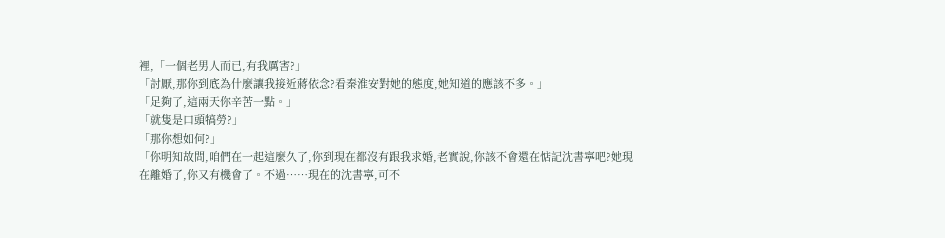裡,「一個老男人而已,有我厲害?」
「討厭,那你到底為什麼讓我接近蔣依念?看秦淮安對她的態度,她知道的應該不多。」
「足夠了,這兩天你辛苦一點。」
「就隻是口頭犒勞?」
「那你想如何?」
「你明知故問,咱們在一起這麼久了,你到現在都沒有跟我求婚,老實說,你該不會還在惦記沈書寧吧?她現在離婚了,你又有機會了。不過……現在的沈書寧,可不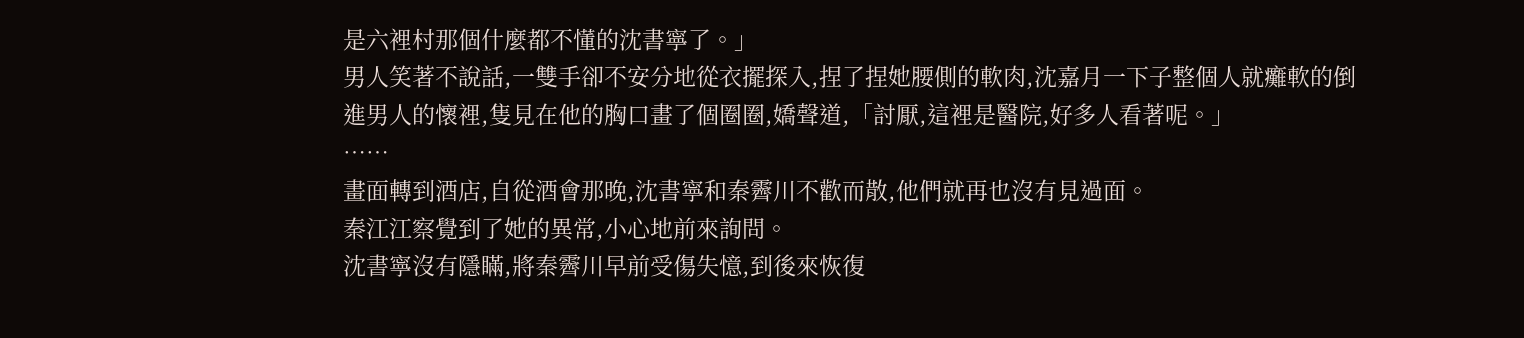是六裡村那個什麼都不懂的沈書寧了。」
男人笑著不說話,一雙手卻不安分地從衣擺探入,捏了捏她腰側的軟肉,沈嘉月一下子整個人就癱軟的倒進男人的懷裡,隻見在他的胸口畫了個圈圈,嬌聲道,「討厭,這裡是醫院,好多人看著呢。」
……
畫面轉到酒店,自從酒會那晚,沈書寧和秦霽川不歡而散,他們就再也沒有見過面。
秦江江察覺到了她的異常,小心地前來詢問。
沈書寧沒有隱瞞,將秦霽川早前受傷失憶,到後來恢復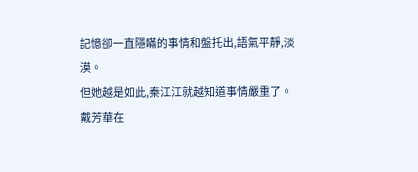記憶卻一直隱瞞的事情和盤托出,語氣平靜,淡漠。
但她越是如此,秦江江就越知道事情嚴重了。
戴芳華在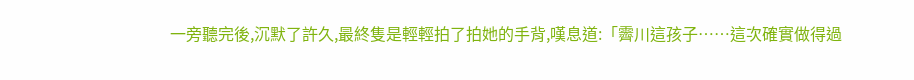一旁聽完後,沉默了許久,最終隻是輕輕拍了拍她的手背,嘆息道:「霽川這孩子……這次確實做得過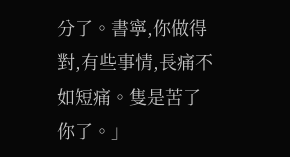分了。書寧,你做得對,有些事情,長痛不如短痛。隻是苦了你了。」